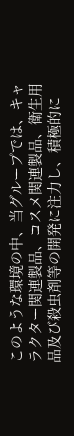このような環境の中、当グループでは、キャラクター関連製品、コスメ関連製品、衛生用品及び殺虫剤等の開発に注力し、積極的に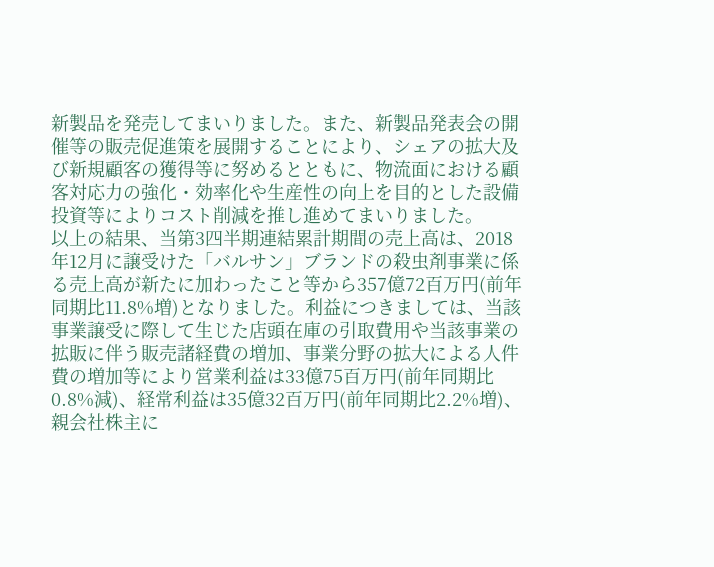新製品を発売してまいりました。また、新製品発表会の開催等の販売促進策を展開することにより、シェアの拡大及び新規顧客の獲得等に努めるとともに、物流面における顧客対応力の強化・効率化や生産性の向上を目的とした設備投資等によりコスト削減を推し進めてまいりました。
以上の結果、当第3四半期連結累計期間の売上高は、2018年12月に譲受けた「バルサン」ブランドの殺虫剤事業に係る売上高が新たに加わったこと等から357億72百万円(前年同期比11.8%増)となりました。利益につきましては、当該事業譲受に際して生じた店頭在庫の引取費用や当該事業の拡販に伴う販売諸経費の増加、事業分野の拡大による人件費の増加等により営業利益は33億75百万円(前年同期比0.8%減)、経常利益は35億32百万円(前年同期比2.2%増)、親会社株主に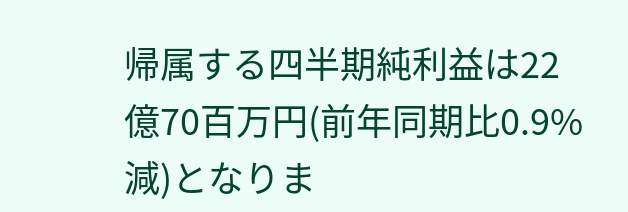帰属する四半期純利益は22億70百万円(前年同期比0.9%減)となりま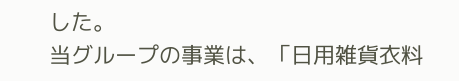した。
当グループの事業は、「日用雑貨衣料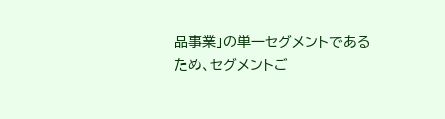品事業」の単一セグメントであるため、セグメントご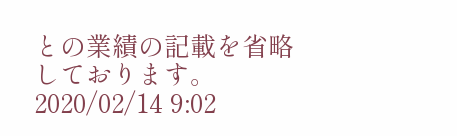との業績の記載を省略しております。
2020/02/14 9:02